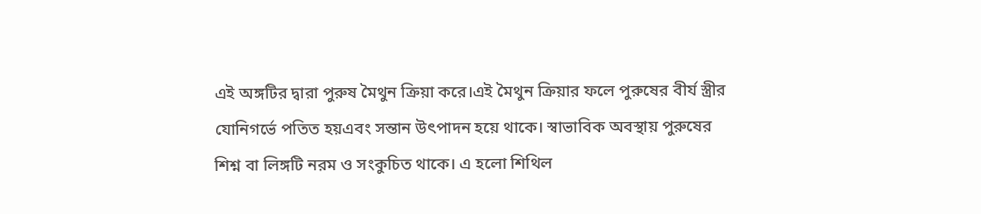এই অঙ্গটির দ্বারা পুরুষ মৈথুন ক্রিয়া করে।এই মৈথুন ক্রিয়ার ফলে পুরুষের বীর্য স্ত্রীর যোনিগর্ভে পতিত হয়এবং সন্তান উৎপাদন হয়ে থাকে। স্বাভাবিক অবস্থায় পুরুষের শিশ্ন বা লিঙ্গটি নরম ও সংকুচিত থাকে। এ হলো শিথিল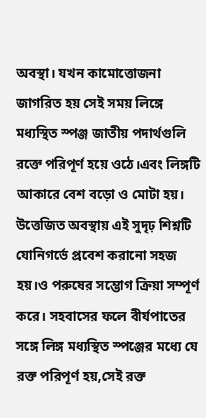অবস্থা। যখন কামোত্তোজনা জাগরিত হয় সেই সময় লিঙ্গে মধ্যস্থিত স্পঞ্জ জাতীয় পদার্থগুলি রক্তে পরিপূর্ণ হয়ে ওঠে।এবং লিঙ্গটি আকারে বেশ বড়ো ও মোটা হয়। উত্তেজিত অবস্থায় এই সুদৃঢ় শিশ্নটি যোনিগর্ভে প্রবেশ করানো সহজ হয়।ও পরুষের সম্ভোগ ক্রিয়া সম্পূর্ণ করে। সহবাসের ফলে বীর্যপাতের সঙ্গে লিঙ্গ মধ্যস্থিত স্পঞ্জের মধ্যে যে রক্ত পরিপূর্ণ হয়,সেই রক্ত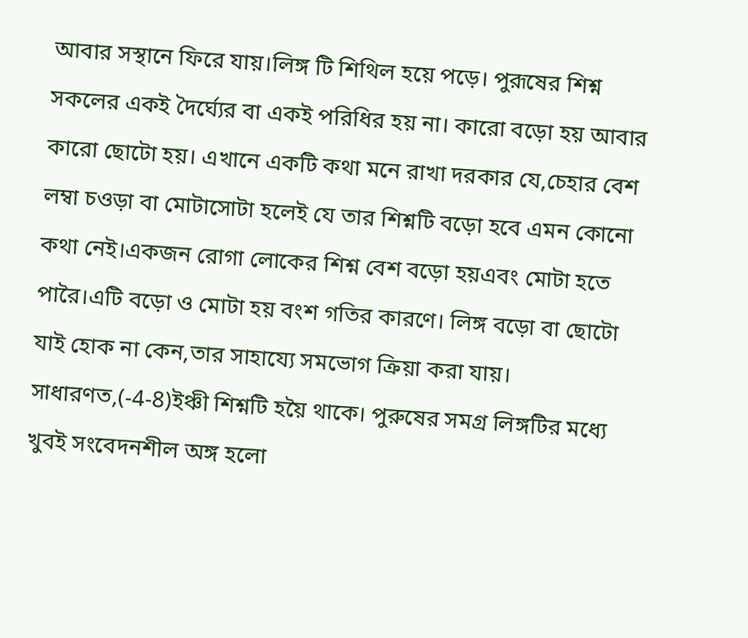আবার সস্থানে ফিরে যায়।লিঙ্গ টি শিথিল হয়ে পড়ে। পুরূষের শিশ্ন সকলের একই দৈর্ঘ্যের বা একই পরিধির হয় না। কারো বড়ো হয় আবার কারো ছোটো হয়। এখানে একটি কথা মনে রাখা দরকার যে,চেহার বেশ লম্বা চওড়া বা মোটাসোটা হলেই যে তার শিশ্নটি বড়ো হবে এমন কোনো কথা নেই।একজন রোগা লোকের শিশ্ন বেশ বড়ো হয়এবং মোটা হতে পারৈ।এটি বড়ো ও মোটা হয় বংশ গতির কারণে। লিঙ্গ বড়ো বা ছোটো যাই হোক না কেন,তার সাহায্যে সমভোগ ক্রিয়া করা যায়। সাধারণত,(-4-8)ইঞ্চী শিশ্নটি হয়ৈ থাকে। পুরুষের সমগ্র লিঙ্গটির মধ্যে খুবই সংবেদনশীল অঙ্গ হলো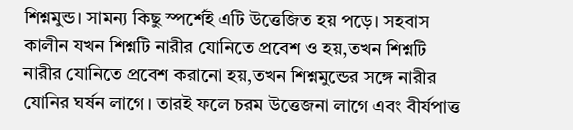শিশ্নমুন্ড। সামন্য কিছু স্পর্শেই এটি উত্তেজিত হয় পড়ে। সহবাস কালীন যখন শিশ্নটি নারীর যোনিতে প্রবেশ ও হয়,তখন শিশ্নটি নারীর যোনিতে প্রবেশ করানো হয়,তখন শিশ্নমুন্ডের সঙ্গে নারীর যোনির ঘর্ষন লাগে। তারই ফলে চরম উত্তেজনা লাগে এবং বীর্যপাত্ত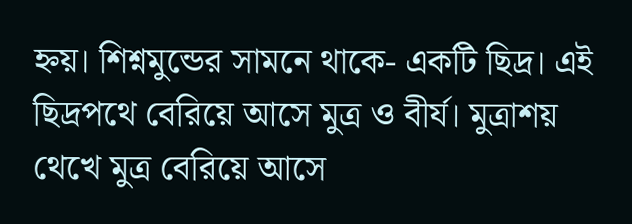হ্নয়। শিশ্নমুন্ডের সামনে থাকে- একটি ছিদ্র। এই ছিদ্রপথে বেরিয়ে আসে মুত্র ও বীর্য। মুত্রাশয় থেখে মুত্র বেরিয়ে আসে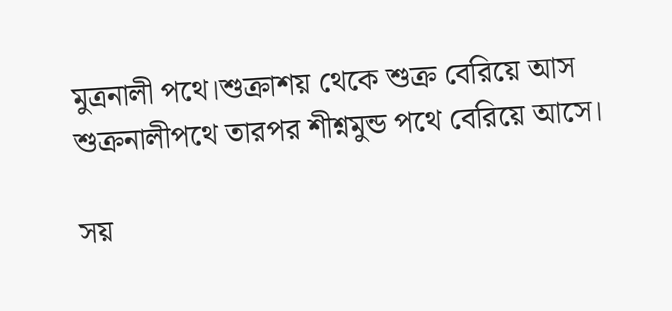মুত্রনালী পথে।শুক্রাশয় থেকে শুক্র বেরিয়ে আস শুক্রনালীপথে তারপর শীশ্নমুন্ড পথে বেরিয়ে আসে।

সয়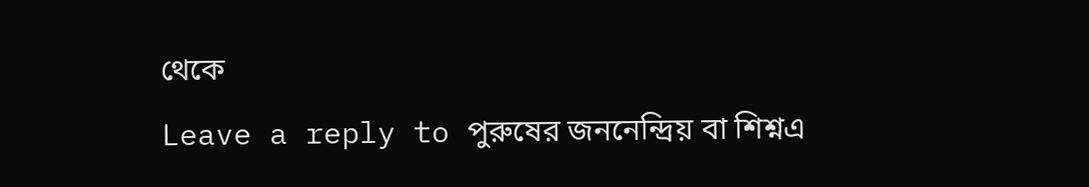থেকে
Leave a reply to পুরুষের জননেন্দ্রিয় বা শিশ্নএ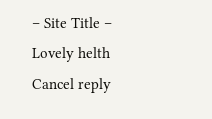– Site Title – Lovely helth Cancel reply